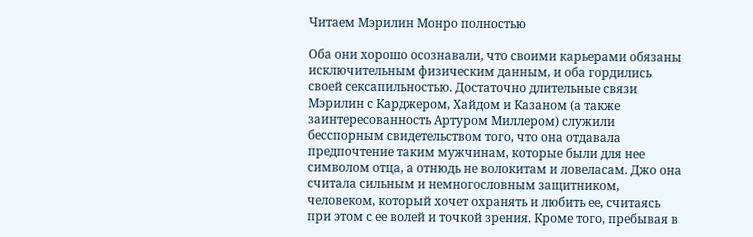Читаем Мэрилин Монро полностью

Оба они хорошо осознавали, что своими карьерами обязаны исключительным физическим данным, и оба гордились своей сексапильностью. Достаточно длительные связи Мэрилин с Карджером, Хайдом и Казаном (а также заинтересованность Артуром Миллером) служили бесспорным свидетельством того, что она отдавала предпочтение таким мужчинам, которые были для нее символом отца, а отнюдь не волокитам и ловеласам. Джо она считала сильным и немногословным защитником, человеком, который хочет охранять и любить ее, считаясь при этом с ее волей и точкой зрения. Кроме того, пребывая в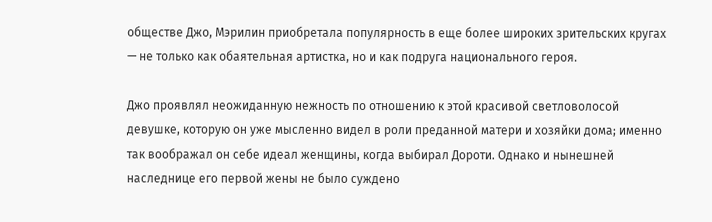обществе Джо, Мэрилин приобретала популярность в еще более широких зрительских кругах — не только как обаятельная артистка, но и как подруга национального героя.

Джо проявлял неожиданную нежность по отношению к этой красивой светловолосой девушке, которую он уже мысленно видел в роли преданной матери и хозяйки дома; именно так воображал он себе идеал женщины, когда выбирал Дороти. Однако и нынешней наследнице его первой жены не было суждено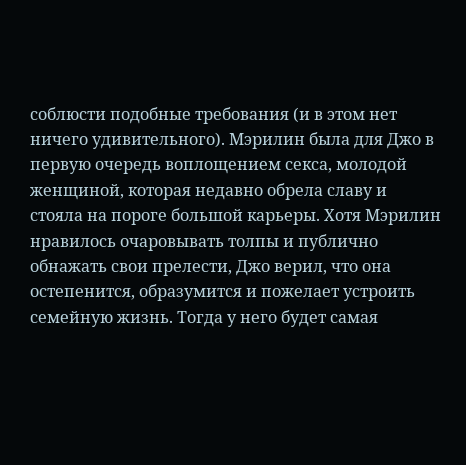соблюсти подобные требования (и в этом нет ничего удивительного). Мэрилин была для Джо в первую очередь воплощением секса, молодой женщиной, которая недавно обрела славу и стояла на пороге большой карьеры. Хотя Мэрилин нравилось очаровывать толпы и публично обнажать свои прелести, Джо верил, что она остепенится, образумится и пожелает устроить семейную жизнь. Тогда у него будет самая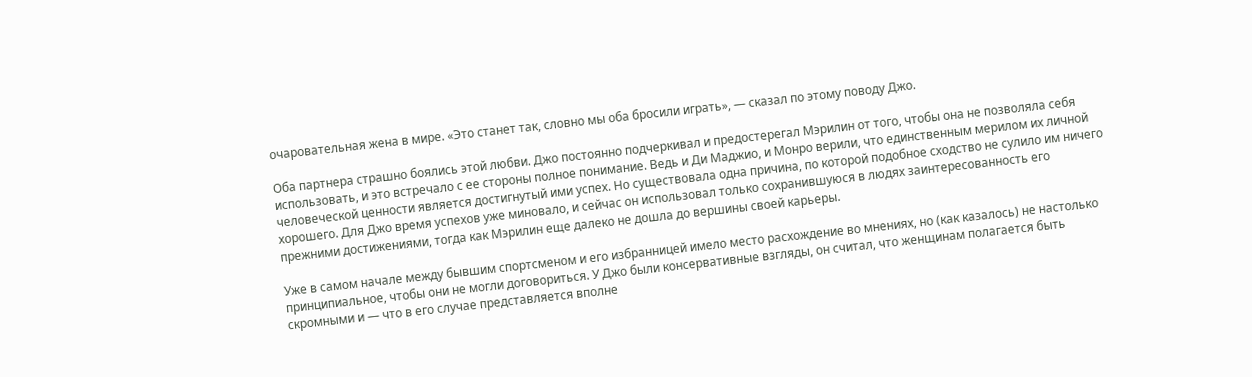очаровательная жена в мире. «Это станет так, словно мы оба бросили играть», — сказал по этому поводу Джо.

Оба партнера страшно боялись этой любви. Джо постоянно подчеркивал и предостерегал Мэрилин от того, чтобы она не позволяла себя использовать, и это встречало с ее стороны полное понимание. Ведь и Ди Маджио, и Монро верили, что единственным мерилом их личной человеческой ценности является достигнутый ими успех. Но существовала одна причина, по которой подобное сходство не сулило им ничего хорошего. Для Джо время успехов уже миновало, и сейчас он использовал только сохранившуюся в людях заинтересованность его прежними достижениями, тогда как Мэрилин еще далеко не дошла до вершины своей карьеры.

Уже в самом начале между бывшим спортсменом и его избранницей имело место расхождение во мнениях, но (как казалось) не настолько принципиальное, чтобы они не могли договориться. У Джо были консервативные взгляды, он считал, что женщинам полагается быть скромными и — что в его случае представляется вполне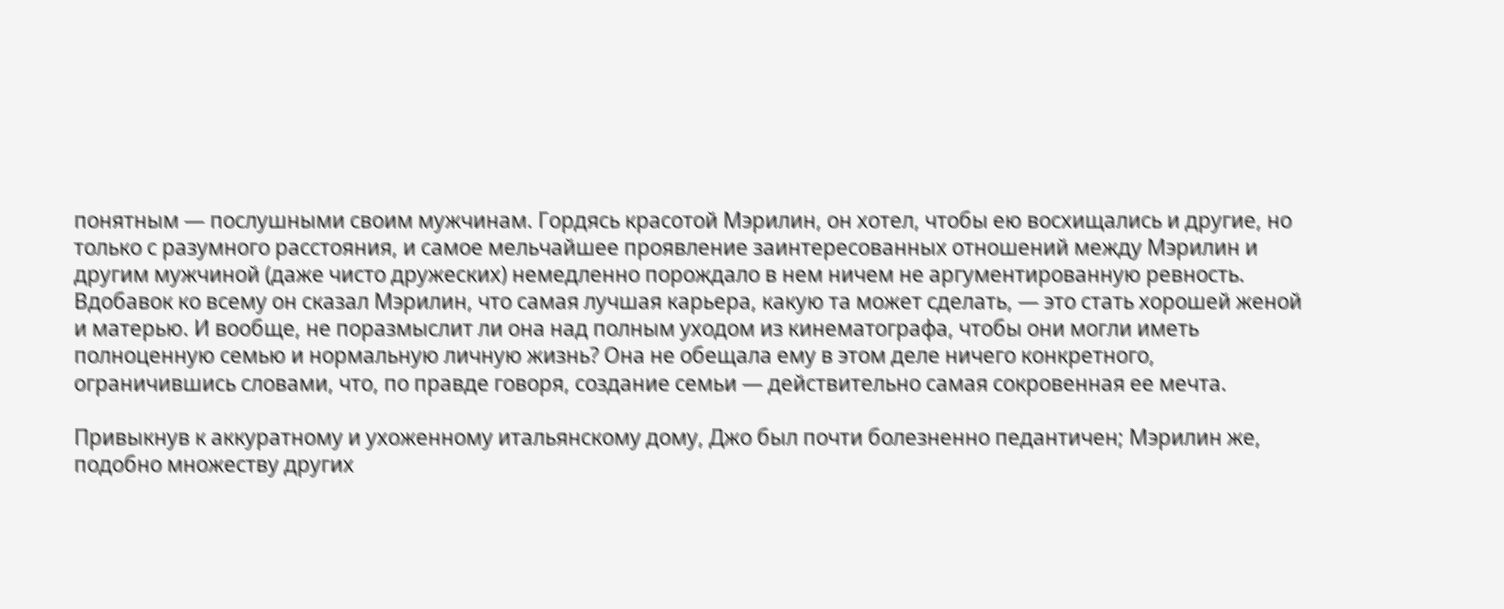понятным — послушными своим мужчинам. Гордясь красотой Мэрилин, он хотел, чтобы ею восхищались и другие, но только с разумного расстояния, и самое мельчайшее проявление заинтересованных отношений между Мэрилин и другим мужчиной (даже чисто дружеских) немедленно порождало в нем ничем не аргументированную ревность. Вдобавок ко всему он сказал Мэрилин, что самая лучшая карьера, какую та может сделать, — это стать хорошей женой и матерью. И вообще, не поразмыслит ли она над полным уходом из кинематографа, чтобы они могли иметь полноценную семью и нормальную личную жизнь? Она не обещала ему в этом деле ничего конкретного, ограничившись словами, что, по правде говоря, создание семьи — действительно самая сокровенная ее мечта.

Привыкнув к аккуратному и ухоженному итальянскому дому, Джо был почти болезненно педантичен; Мэрилин же, подобно множеству других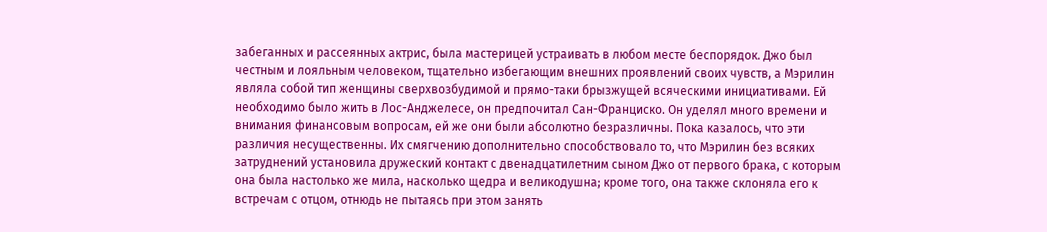забеганных и рассеянных актрис, была мастерицей устраивать в любом месте беспорядок. Джо был честным и лояльным человеком, тщательно избегающим внешних проявлений своих чувств, а Мэрилин являла собой тип женщины сверхвозбудимой и прямо-таки брызжущей всяческими инициативами. Ей необходимо было жить в Лос-Анджелесе, он предпочитал Сан-Франциско. Он уделял много времени и внимания финансовым вопросам, ей же они были абсолютно безразличны. Пока казалось, что эти различия несущественны. Их смягчению дополнительно способствовало то, что Мэрилин без всяких затруднений установила дружеский контакт с двенадцатилетним сыном Джо от первого брака, с которым она была настолько же мила, насколько щедра и великодушна; кроме того, она также склоняла его к встречам с отцом, отнюдь не пытаясь при этом занять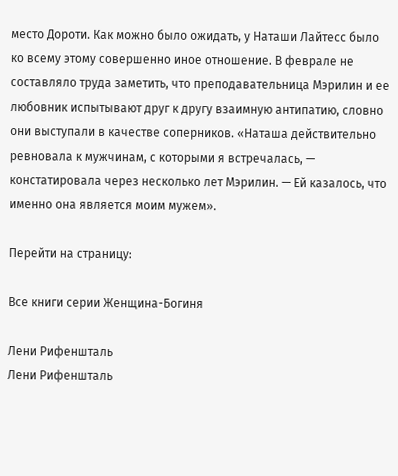место Дороти. Как можно было ожидать, у Наташи Лайтесс было ко всему этому совершенно иное отношение. В феврале не составляло труда заметить, что преподавательница Мэрилин и ее любовник испытывают друг к другу взаимную антипатию, словно они выступали в качестве соперников. «Наташа действительно ревновала к мужчинам, с которыми я встречалась, — констатировала через несколько лет Мэрилин. — Ей казалось, что именно она является моим мужем».

Перейти на страницу:

Все книги серии Женщина-Богиня

Лени Рифеншталь
Лени Рифеншталь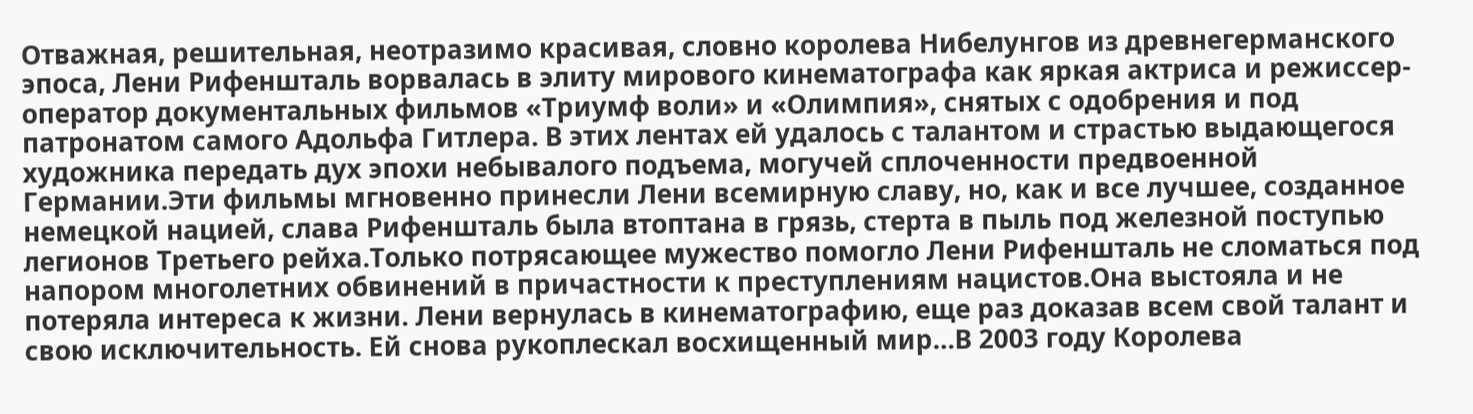Отважная, решительная, неотразимо красивая, словно королева Нибелунгов из древнегерманского эпоса, Лени Рифеншталь ворвалась в элиту мирового кинематографа как яркая актриса и режиссер-оператор документальных фильмов «Триумф воли» и «Олимпия», снятых с одобрения и под патронатом самого Адольфа Гитлера. В этих лентах ей удалось с талантом и страстью выдающегося художника передать дух эпохи небывалого подъема, могучей сплоченности предвоенной Германии.Эти фильмы мгновенно принесли Лени всемирную славу, но, как и все лучшее, созданное немецкой нацией, слава Рифеншталь была втоптана в грязь, стерта в пыль под железной поступью легионов Третьего рейха.Только потрясающее мужество помогло Лени Рифеншталь не сломаться под напором многолетних обвинений в причастности к преступлениям нацистов.Она выстояла и не потеряла интереса к жизни. Лени вернулась в кинематографию, еще раз доказав всем свой талант и свою исключительность. Ей снова рукоплескал восхищенный мир…В 2003 году Королева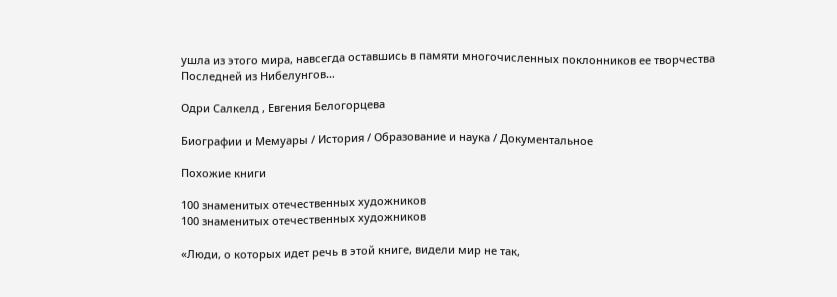ушла из этого мира, навсегда оставшись в памяти многочисленных поклонников ее творчества Последней из Нибелунгов…

Одри Салкелд , Евгения Белогорцева

Биографии и Мемуары / История / Образование и наука / Документальное

Похожие книги

100 знаменитых отечественных художников
100 знаменитых отечественных художников

«Люди, о которых идет речь в этой книге, видели мир не так,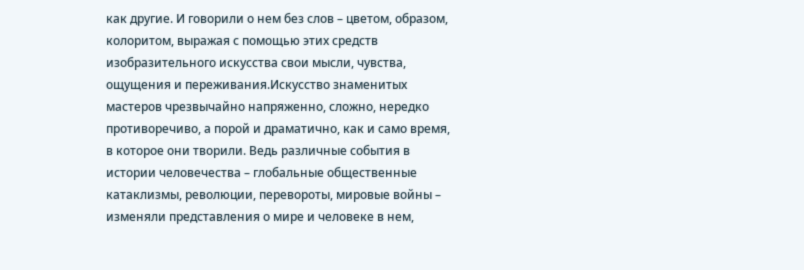как другие. И говорили о нем без слов – цветом, образом, колоритом, выражая с помощью этих средств изобразительного искусства свои мысли, чувства, ощущения и переживания.Искусство знаменитых мастеров чрезвычайно напряженно, сложно, нередко противоречиво, а порой и драматично, как и само время, в которое они творили. Ведь различные события в истории человечества – глобальные общественные катаклизмы, революции, перевороты, мировые войны – изменяли представления о мире и человеке в нем,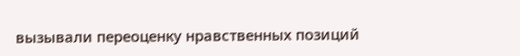вызывали переоценку нравственных позиций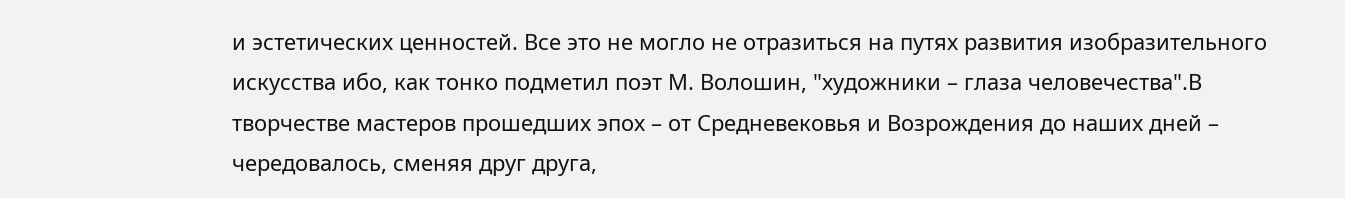и эстетических ценностей. Все это не могло не отразиться на путях развития изобразительного искусства ибо, как тонко подметил поэт М. Волошин, "художники – глаза человечества".В творчестве мастеров прошедших эпох – от Средневековья и Возрождения до наших дней – чередовалось, сменяя друг друга,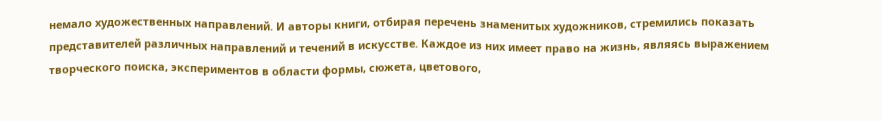немало художественных направлений. И авторы книги, отбирая перечень знаменитых художников, стремились показать представителей различных направлений и течений в искусстве. Каждое из них имеет право на жизнь, являясь выражением творческого поиска, экспериментов в области формы, сюжета, цветового,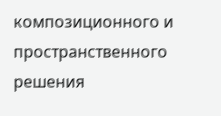композиционного и пространственного решения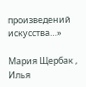произведений искусства…»

Мария Щербак , Илья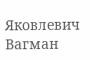Яковлевич Вагман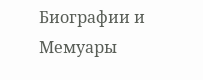Биографии и Мемуары